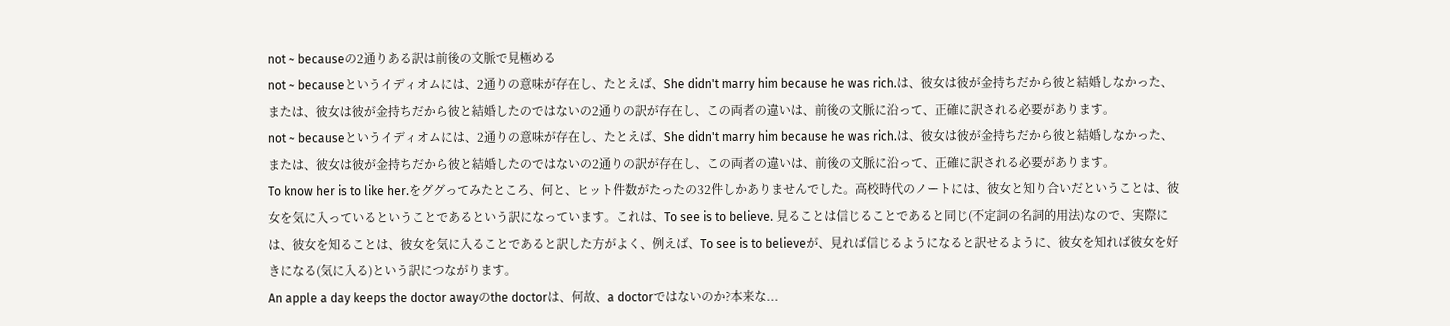not ~ becauseの2通りある訳は前後の文脈で見極める
not ~ becauseというイディオムには、2通りの意味が存在し、たとえば、She didn't marry him because he was rich.は、彼女は彼が金持ちだから彼と結婚しなかった、または、彼女は彼が金持ちだから彼と結婚したのではないの2通りの訳が存在し、この両者の違いは、前後の文脈に沿って、正確に訳される必要があります。
not ~ becauseというイディオムには、2通りの意味が存在し、たとえば、She didn't marry him because he was rich.は、彼女は彼が金持ちだから彼と結婚しなかった、または、彼女は彼が金持ちだから彼と結婚したのではないの2通りの訳が存在し、この両者の違いは、前後の文脈に沿って、正確に訳される必要があります。
To know her is to like her.をググってみたところ、何と、ヒット件数がたったの32件しかありませんでした。高校時代のノートには、彼女と知り合いだということは、彼女を気に入っているということであるという訳になっています。これは、To see is to believe. 見ることは信じることであると同じ(不定詞の名詞的用法)なので、実際には、彼女を知ることは、彼女を気に入ることであると訳した方がよく、例えば、To see is to believeが、見れば信じるようになると訳せるように、彼女を知れば彼女を好きになる(気に入る)という訳につながります。
An apple a day keeps the doctor awayのthe doctorは、何故、a doctorではないのか?本来な...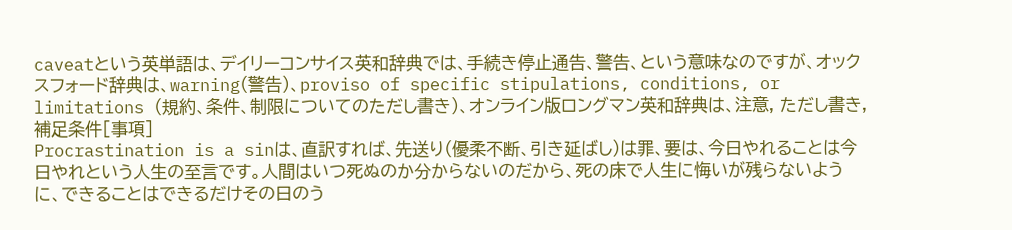caveatという英単語は、デイリーコンサイス英和辞典では、手続き停止通告、警告、という意味なのですが、オックスフォード辞典は、warning(警告)、proviso of specific stipulations, conditions, or limitations (規約、条件、制限についてのただし書き)、オンライン版ロングマン英和辞典は、注意, ただし書き, 補足条件[事項]
Procrastination is a sinは、直訳すれば、先送り(優柔不断、引き延ばし)は罪、要は、今日やれることは今日やれという人生の至言です。人間はいつ死ぬのか分からないのだから、死の床で人生に悔いが残らないように、できることはできるだけその日のう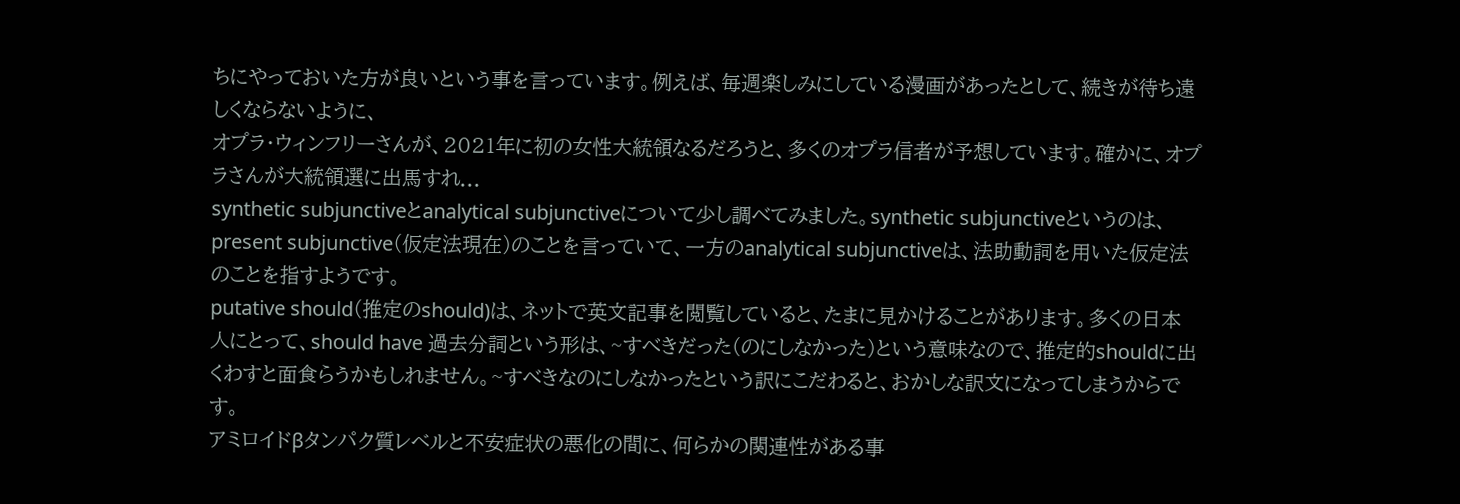ちにやっておいた方が良いという事を言っています。例えば、毎週楽しみにしている漫画があったとして、続きが待ち遠しくならないように、
オプラ・ウィンフリーさんが、2021年に初の女性大統領なるだろうと、多くのオプラ信者が予想しています。確かに、オプラさんが大統領選に出馬すれ...
synthetic subjunctiveとanalytical subjunctiveについて少し調べてみました。synthetic subjunctiveというのは、present subjunctive(仮定法現在)のことを言っていて、一方のanalytical subjunctiveは、法助動詞を用いた仮定法のことを指すようです。
putative should(推定のshould)は、ネットで英文記事を閲覧していると、たまに見かけることがあります。多くの日本人にとって、should have 過去分詞という形は、~すべきだった(のにしなかった)という意味なので、推定的shouldに出くわすと面食らうかもしれません。~すべきなのにしなかったという訳にこだわると、おかしな訳文になってしまうからです。
アミロイドβタンパク質レベルと不安症状の悪化の間に、何らかの関連性がある事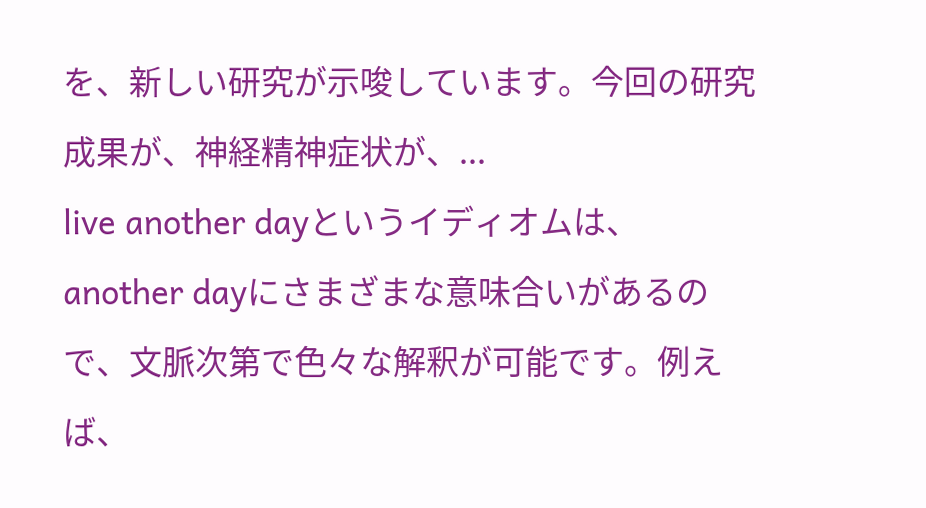を、新しい研究が示唆しています。今回の研究成果が、神経精神症状が、...
live another dayというイディオムは、another dayにさまざまな意味合いがあるので、文脈次第で色々な解釈が可能です。例えば、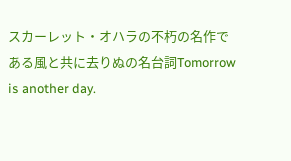スカーレット・オハラの不朽の名作である風と共に去りぬの名台詞Tomorrow is another day.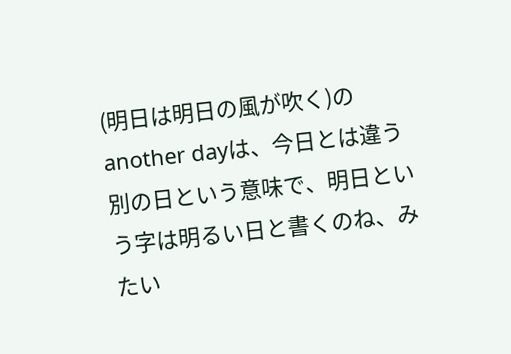(明日は明日の風が吹く)のanother dayは、今日とは違う別の日という意味で、明日という字は明るい日と書くのね、みたい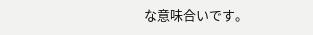な意味合いです。